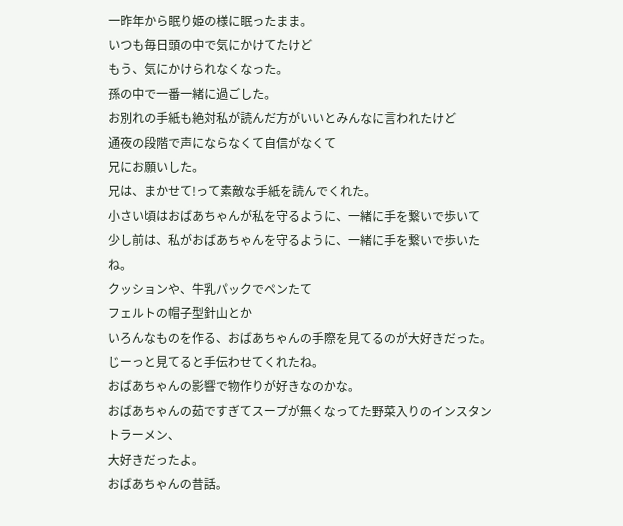一昨年から眠り姫の様に眠ったまま。
いつも毎日頭の中で気にかけてたけど
もう、気にかけられなくなった。
孫の中で一番一緒に過ごした。
お別れの手紙も絶対私が読んだ方がいいとみんなに言われたけど
通夜の段階で声にならなくて自信がなくて
兄にお願いした。
兄は、まかせて!って素敵な手紙を読んでくれた。
小さい頃はおばあちゃんが私を守るように、一緒に手を繋いで歩いて
少し前は、私がおばあちゃんを守るように、一緒に手を繋いで歩いたね。
クッションや、牛乳パックでペンたて
フェルトの帽子型針山とか
いろんなものを作る、おばあちゃんの手際を見てるのが大好きだった。
じーっと見てると手伝わせてくれたね。
おばあちゃんの影響で物作りが好きなのかな。
おばあちゃんの茹ですぎてスープが無くなってた野菜入りのインスタントラーメン、
大好きだったよ。
おばあちゃんの昔話。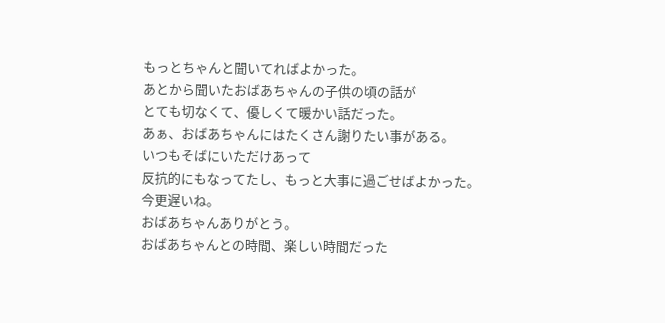もっとちゃんと聞いてればよかった。
あとから聞いたおばあちゃんの子供の頃の話が
とても切なくて、優しくて暖かい話だった。
あぁ、おばあちゃんにはたくさん謝りたい事がある。
いつもそばにいただけあって
反抗的にもなってたし、もっと大事に過ごせばよかった。
今更遅いね。
おばあちゃんありがとう。
おばあちゃんとの時間、楽しい時間だった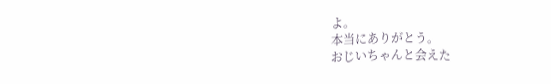よ。
本当にありがとう。
おじいちゃんと会えた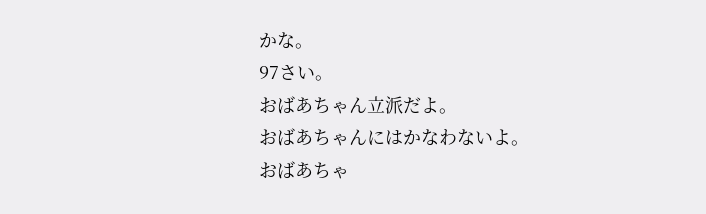かな。
97さい。
おばあちゃん立派だよ。
おばあちゃんにはかなわないよ。
おばあちゃ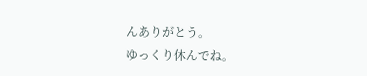んありがとう。
ゆっくり休んでね。